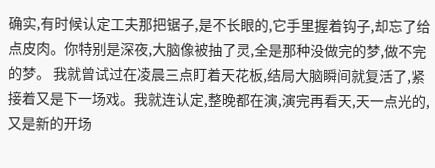确实,有时候认定工夫那把锯子,是不长眼的,它手里握着钩子,却忘了给点皮肉。你特别是深夜,大脑像被抽了灵,全是那种没做完的梦,做不完的梦。 我就曾试过在凌晨三点盯着天花板,结局大脑瞬间就复活了,紧接着又是下一场戏。我就连认定,整晚都在演,演完再看天,天一点光的,又是新的开场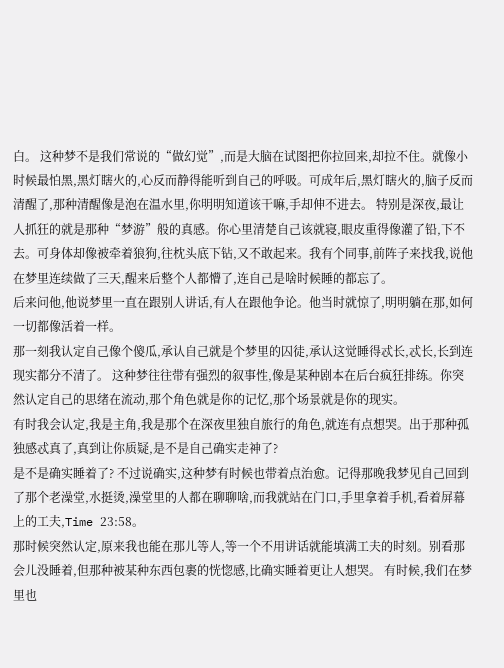白。 这种梦不是我们常说的“做幻觉”,而是大脑在试图把你拉回来,却拉不住。就像小时候最怕黑,黑灯瞎火的,心反而静得能听到自己的呼吸。可成年后,黑灯瞎火的,脑子反而清醒了,那种清醒像是泡在温水里,你明明知道该干嘛,手却伸不进去。 特别是深夜,最让人抓狂的就是那种“梦游”般的真感。你心里清楚自己该就寝,眼皮重得像灌了铅,下不去。可身体却像被牵着狼狗,往枕头底下钻,又不敢起来。我有个同事,前阵子来找我,说他在梦里连续做了三天,醒来后整个人都懵了,连自己是啥时候睡的都忘了。
后来问他,他说梦里一直在跟别人讲话,有人在跟他争论。他当时就惊了,明明躺在那,如何一切都像活着一样。
那一刻我认定自己像个傻瓜,承认自己就是个梦里的囚徒,承认这觉睡得忒长,忒长,长到连现实都分不清了。 这种梦往往带有强烈的叙事性,像是某种剧本在后台疯狂排练。你突然认定自己的思绪在流动,那个角色就是你的记忆,那个场景就是你的现实。
有时我会认定,我是主角,我是那个在深夜里独自旅行的角色,就连有点想哭。出于那种孤独感忒真了,真到让你质疑,是不是自己确实走神了?
是不是确实睡着了? 不过说确实,这种梦有时候也带着点治愈。记得那晚我梦见自己回到了那个老澡堂,水挺烫,澡堂里的人都在聊聊啥,而我就站在门口,手里拿着手机,看着屏幕上的工夫,Time 23:58。
那时候突然认定,原来我也能在那儿等人,等一个不用讲话就能填满工夫的时刻。别看那会儿没睡着,但那种被某种东西包裹的恍惚感,比确实睡着更让人想哭。 有时候,我们在梦里也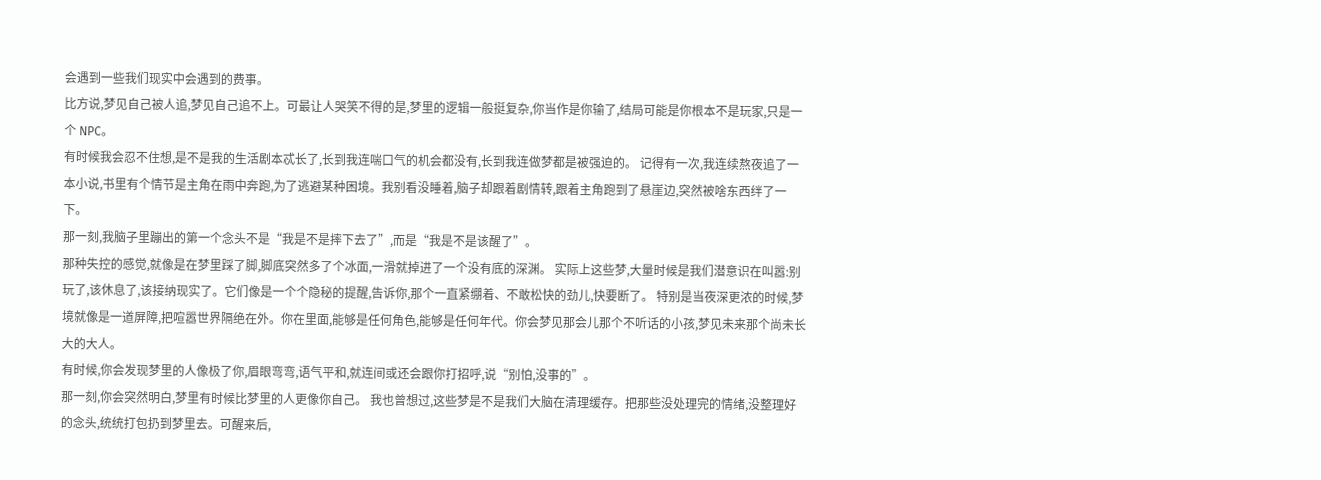会遇到一些我们现实中会遇到的费事。
比方说,梦见自己被人追,梦见自己追不上。可最让人哭笑不得的是,梦里的逻辑一般挺复杂,你当作是你输了,结局可能是你根本不是玩家,只是一个 NPC。
有时候我会忍不住想,是不是我的生活剧本忒长了,长到我连喘口气的机会都没有,长到我连做梦都是被强迫的。 记得有一次,我连续熬夜追了一本小说,书里有个情节是主角在雨中奔跑,为了逃避某种困境。我别看没睡着,脑子却跟着剧情转,跟着主角跑到了悬崖边,突然被啥东西绊了一下。
那一刻,我脑子里蹦出的第一个念头不是“我是不是摔下去了”,而是“我是不是该醒了”。
那种失控的感觉,就像是在梦里踩了脚,脚底突然多了个冰面,一滑就掉进了一个没有底的深渊。 实际上这些梦,大量时候是我们潜意识在叫嚣:别玩了,该休息了,该接纳现实了。它们像是一个个隐秘的提醒,告诉你,那个一直紧绷着、不敢松快的劲儿,快要断了。 特别是当夜深更浓的时候,梦境就像是一道屏障,把喧嚣世界隔绝在外。你在里面,能够是任何角色,能够是任何年代。你会梦见那会儿那个不听话的小孩,梦见未来那个尚未长大的大人。
有时候,你会发现梦里的人像极了你,眉眼弯弯,语气平和,就连间或还会跟你打招呼,说“别怕,没事的”。
那一刻,你会突然明白,梦里有时候比梦里的人更像你自己。 我也曾想过,这些梦是不是我们大脑在清理缓存。把那些没处理完的情绪,没整理好的念头,统统打包扔到梦里去。可醒来后,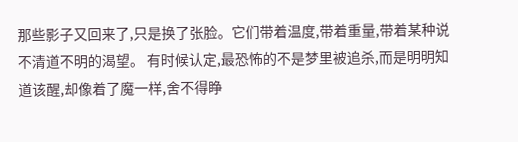那些影子又回来了,只是换了张脸。它们带着温度,带着重量,带着某种说不清道不明的渴望。 有时候认定,最恐怖的不是梦里被追杀,而是明明知道该醒,却像着了魔一样,舍不得睁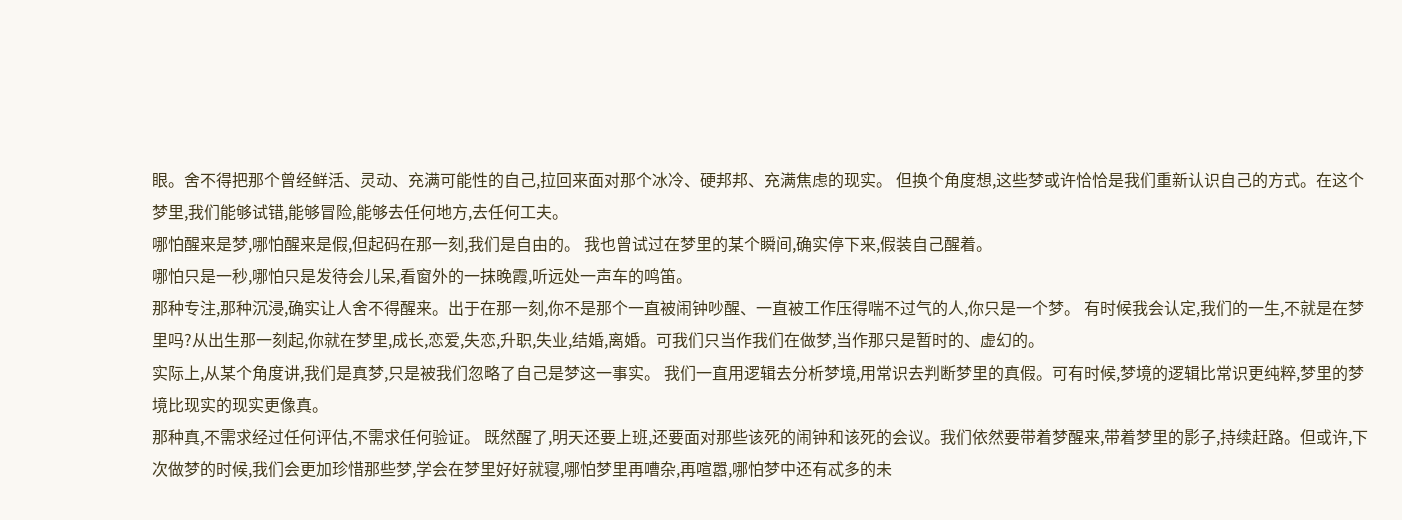眼。舍不得把那个曾经鲜活、灵动、充满可能性的自己,拉回来面对那个冰冷、硬邦邦、充满焦虑的现实。 但换个角度想,这些梦或许恰恰是我们重新认识自己的方式。在这个梦里,我们能够试错,能够冒险,能够去任何地方,去任何工夫。
哪怕醒来是梦,哪怕醒来是假,但起码在那一刻,我们是自由的。 我也曾试过在梦里的某个瞬间,确实停下来,假装自己醒着。
哪怕只是一秒,哪怕只是发待会儿呆,看窗外的一抹晚霞,听远处一声车的鸣笛。
那种专注,那种沉浸,确实让人舍不得醒来。出于在那一刻,你不是那个一直被闹钟吵醒、一直被工作压得喘不过气的人,你只是一个梦。 有时候我会认定,我们的一生,不就是在梦里吗?从出生那一刻起,你就在梦里,成长,恋爱,失恋,升职,失业,结婚,离婚。可我们只当作我们在做梦,当作那只是暂时的、虚幻的。
实际上,从某个角度讲,我们是真梦,只是被我们忽略了自己是梦这一事实。 我们一直用逻辑去分析梦境,用常识去判断梦里的真假。可有时候,梦境的逻辑比常识更纯粹,梦里的梦境比现实的现实更像真。
那种真,不需求经过任何评估,不需求任何验证。 既然醒了,明天还要上班,还要面对那些该死的闹钟和该死的会议。我们依然要带着梦醒来,带着梦里的影子,持续赶路。但或许,下次做梦的时候,我们会更加珍惜那些梦,学会在梦里好好就寝,哪怕梦里再嘈杂,再喧嚣,哪怕梦中还有忒多的未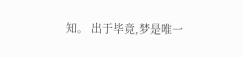知。 出于毕竟,梦是唯一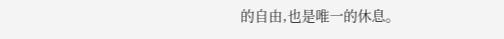的自由,也是唯一的休息。